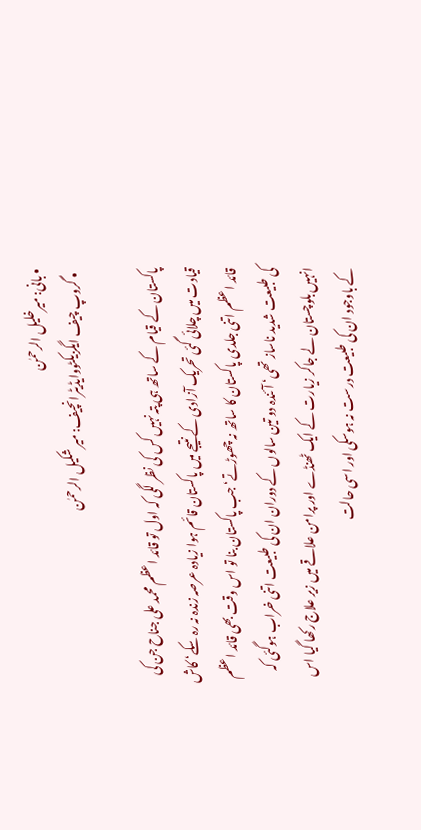• بانی: میرخلیل الرحمٰن
  • گروپ چیف ایگزیکٹووایڈیٹرانچیف: میر شکیل الرحمٰن

پاکستان کے قیام کے ساتھ ہی پتہ نہیں کس کی نظر لگی کہ اول تو قائد اعظم محمد علی جناح جن کی قیادت میں چلائی گئی تحریک آزادی کے نتیجے میں پاکستان قائم ہوا زیادہ عرصہ زندہ نہ رہ سکے‘ کاش قائد اعظم اتنی جلدی پاکستان کا ساتھ نہ چھوڑتے‘ جب پاکستان بنا تو اس وقت بھی قائد اعظم کی طبیعت شدید ناساز تھی‘ آئندہ دو تین سالوں کے دوران ان کی طبیعت اتنی خراب ہوگئی کہ انہیں بلوچستان لے جاکر زیارت کے ایک ٹھنڈے اور پرامن علاقے میں زیر علاج رکھا گیا اس کے باوجود ان کی طبیعت درست نہ ہوسکی اور اسی حالت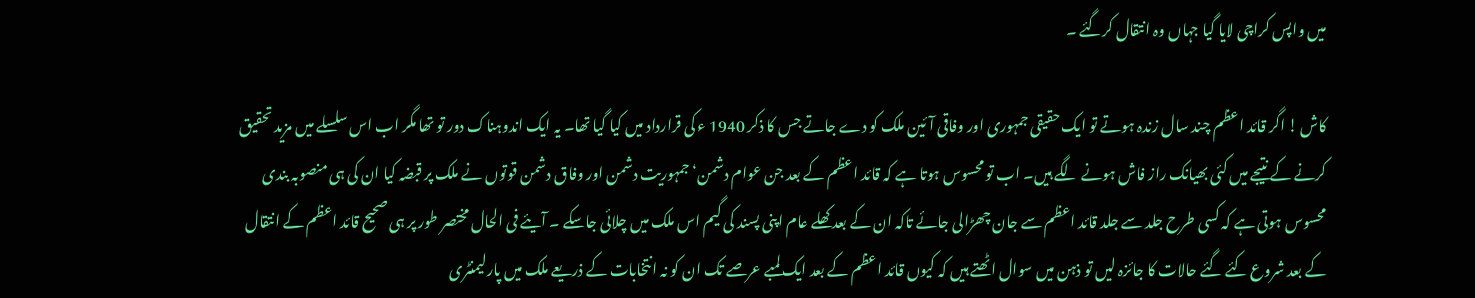میں واپس کراچی لایا گیا جہاں وہ انتقال کرگئے ۔

کاش ! اگر قائد اعظم چند سال زندہ ہوتے تو ایک حقیقی جمہوری اور وفاقی آئین ملک کو دے جاتے جس کا ذکر 1940 ء کی قرارداد میں کیا گیا تھا۔ یہ ایک اندوہناک دور تو تھا مگر اب اس سلسلے میں مزید تحقیق کرنے کے نتیجے میں کئی بھیانک راز فاش ہونے لگے ہیں۔ اب تو محسوس ہوتا ہے کہ قائد اعظم کے بعد جن عوام دشمن‘ جمہوریت دشمن اور وفاق دشمن قوتوں نے ملک پر قبضہ کیا ان کی ہی منصوبہ بندی محسوس ہوتی ہے کہ کسی طرح جلد سے جلد قائد اعظم سے جان چھڑالی جائے تاکہ ان کے بعد کھلے عام اپنی پسند کی گیم اس ملک میں چلائی جاسکے ۔ آیئے فی الحال مختصر طور پر ہی صحیح قائد اعظم کے انتقال کے بعد شروع کئے گئے حالات کا جائزہ لیں تو ذہن میں سوال اٹھتے ہیں کہ کیوں قائد اعظم کے بعد ایک لمبے عرصے تک ان کو نہ انتخابات کے ذریعے ملک میں پارلیمنٹری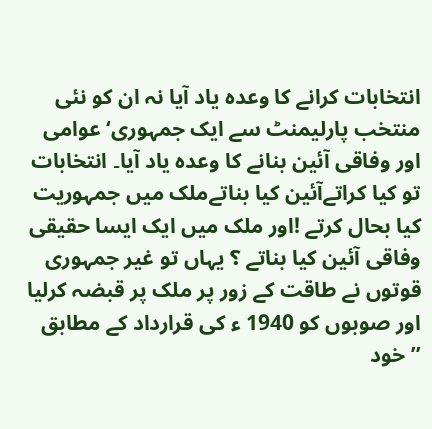انتخابات کرانے کا وعدہ یاد آیا نہ ان کو نئی منتخب پارلیمنٹ سے ایک جمہوری‘ عوامی اور وفاقی آئین بنانے کا وعدہ یاد آیا۔ انتخابات تو کیا کراتےآئین کیا بناتےملک میں جمہوریت کیا بحال کرتے !اور ملک میں ایک ایسا حقیقی وفاقی آئین کیا بناتے ؟ یہاں تو غیر جمہوری قوتوں نے طاقت کے زور پر ملک پر قبضہ کرلیا اور صوبوں کو 1940 ء کی قرارداد کے مطابق ’’خود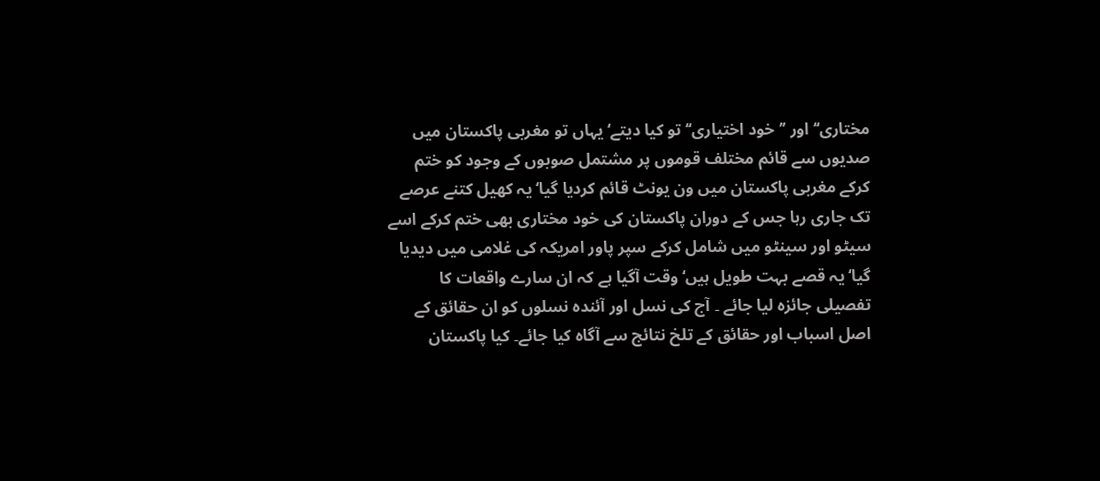مختاری‘‘ اور ’’خود اختیاری‘‘ تو کیا دیتے‘ یہاں تو مغربی پاکستان میں صدیوں سے قائم مختلف قوموں پر مشتمل صوبوں کے وجود کو ختم کرکے مغربی پاکستان میں ون یونٹ قائم کردیا گیا‘ یہ کھیل کتنے عرصے تک جاری رہا جس کے دوران پاکستان کی خود مختاری بھی ختم کرکے اسے سیٹو اور سینٹو میں شامل کرکے سپر پاور امریکہ کی غلامی میں دیدیا گیا‘ یہ قصے بہت طویل ہیں‘ وقت آگیا ہے کہ ان سارے واقعات کا تفصیلی جائزہ لیا جائے ۔ آج کی نسل اور آئندہ نسلوں کو ان حقائق کے اصل اسباب اور حقائق کے تلخ نتائج سے آگاہ کیا جائے۔ کیا پاکستان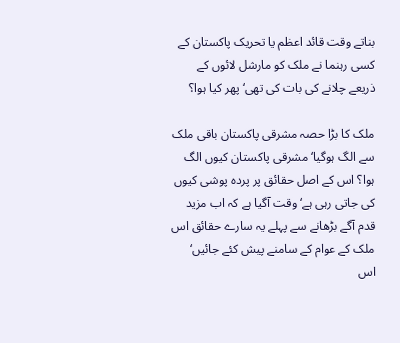بناتے وقت قائد اعظم یا تحریک پاکستان کے کسی رہنما نے ملک کو مارشل لائوں کے ذریعے چلانے کی بات کی تھی‘ پھر کیا ہوا؟

ملک کا بڑا حصہ مشرقی پاکستان باقی ملک سے الگ ہوگیا‘ مشرقی پاکستان کیوں الگ ہوا؟ اس کے اصل حقائق پر پردہ پوشی کیوں کی جاتی رہی ہے‘ وقت آگیا ہے کہ اب مزید قدم آگے بڑھانے سے پہلے یہ سارے حقائق اس ملک کے عوام کے سامنے پیش کئے جائیں‘ اس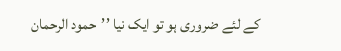کے لئے ضروری ہو تو ایک نیا ’’حمود الرحمان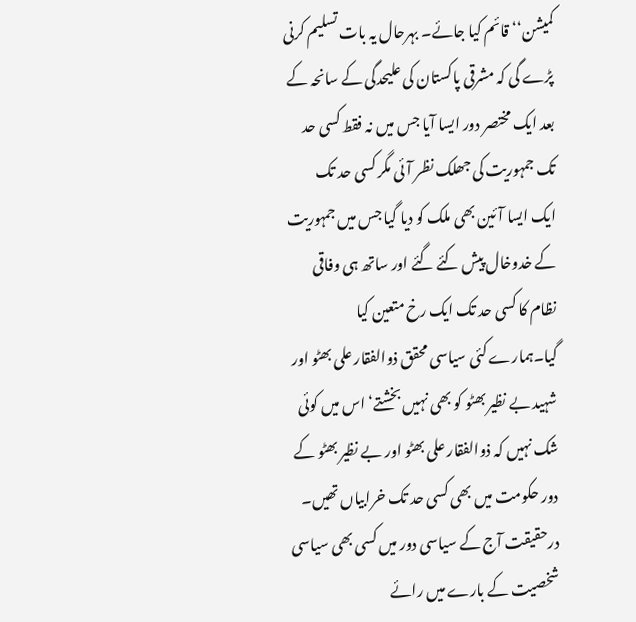کمیشن‘‘ قائم کیا جائے۔ بہرحال یہ بات تسلیم کرنی پڑے گی کہ مشرقی پاکستان کی علیحدگی کے سانحہ کے بعد ایک مختصر دور ایسا آیا جس میں نہ فقط کسی حد تک جمہوریت کی جھلک نظر آئی مگر کسی حد تک ایک ایسا آئین بھی ملک کو دیا گیا جس میں جمہوریت کے خدوخال پیش کئے گئے اور ساتھ ہی وفاقی نظام کا کسی حد تک ایک رخ متعین کیا گیا۔ہمارے کئی سیاسی محقق ذوالفقار علی بھٹو اور شہید بے نظیر بھٹو کو بھی نہیں بخشتے‘ اس میں کوئی شک نہیں کہ ذوالفقار علی بھٹو اور بے نظیر بھٹو کے دور حکومت میں بھی کسی حد تک خرابیاں تھیں۔ درحقیقت آج کے سیاسی دور میں کسی بھی سیاسی شخصیت کے بارے میں رائے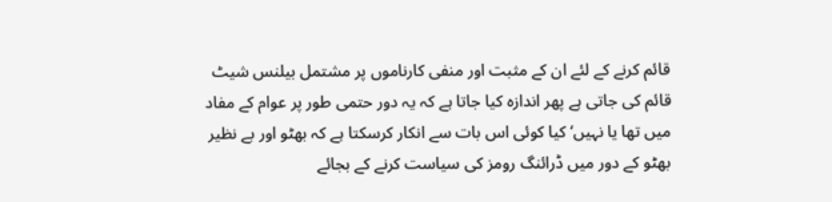قائم کرنے کے لئے ان کے مثبت اور منفی کارناموں پر مشتمل بیلنس شیٹ قائم کی جاتی ہے پھر اندازہ کیا جاتا ہے کہ یہ دور حتمی طور پر عوام کے مفاد میں تھا یا نہیں‘ کیا کوئی اس بات سے انکار کرسکتا ہے کہ بھٹو اور بے نظیر بھٹو کے دور میں ڈرائنگ رومز کی سیاست کرنے کے بجائے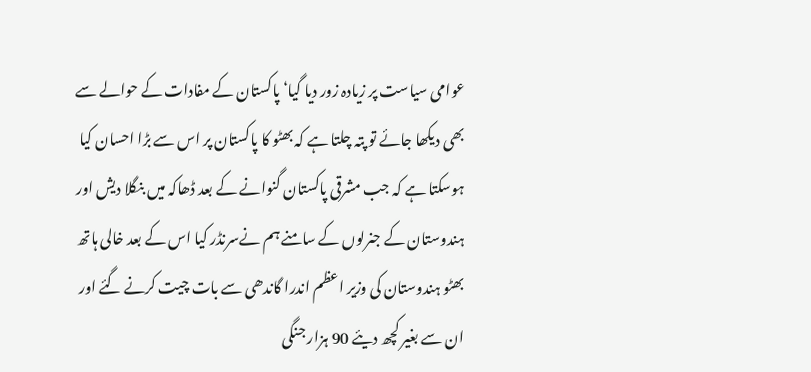عوامی سیاست پر زیادہ زور دیا گیا‘ پاکستان کے مفادات کے حوالے سے بھی دیکھا جائے تو پتہ چلتا ہے کہ بھٹو کا پاکستان پر اس سے بڑا احسان کیا ہوسکتا ہے کہ جب مشرقی پاکستان گنوانے کے بعد ڈھاکہ میں بنگلا دیش اور ہندوستان کے جنرلوں کے سامنے ہم نےسرنڈر کیا اس کے بعد خالی ہاتھ بھٹو ہندوستان کی وزیر اعظم اندرا گاندھی سے بات چیت کرنے گئے اور ان سے بغیر کچھ دیئے 90 ہزار جنگی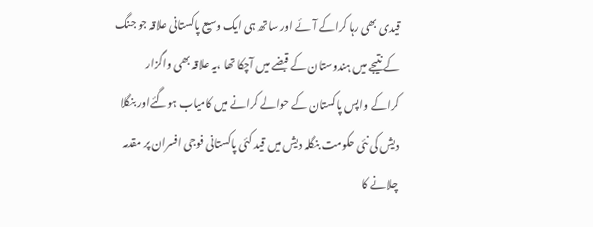قیدی بھی رہا کراکے آئے اور ساتھ ہی ایک وسیع پاکستانی علاقہ جو جنگ کے نتیجے میں ہندوستان کے قبضے میں آچکا تھا ،یہ علاقہ بھی واگزار کراکے واپس پاکستان کے حوالے کرانے میں کامیاب ہوگئےاور بنگلا دیش کی نئی حکومت بنگلہ دیش میں قید کئی پاکستانی فوجی افسران پر مقدمہ چلانے کا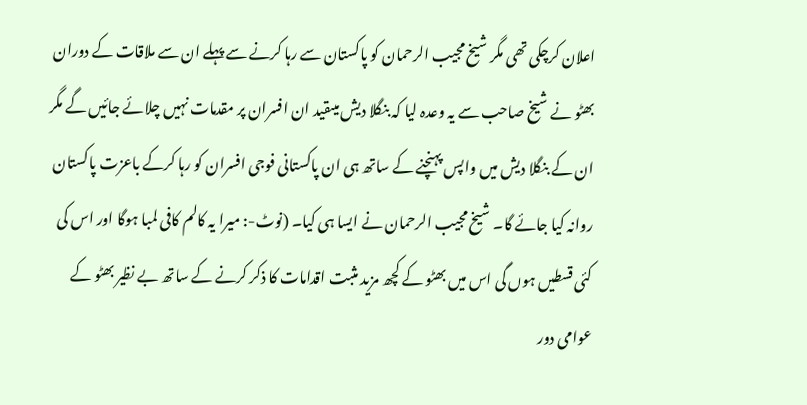اعلان کرچکی تھی مگر شیخ مجیب الرحمان کو پاکستان سے رہا کرنے سے پہلے ان سے ملاقات کے دوران بھٹو نے شیخ صاحب سے یہ وعدہ لیا کہ بنگلا دیش میںقید ان افسران پر مقدمات نہیں چلائے جائیں گے مگر ان کے بنگلا دیش میں واپس پہنچنے کے ساتھ ہی ان پاکستانی فوجی افسران کو رہا کرکے باعزت پاکستان روانہ کیا جائے گا۔ شیخ مجیب الرحمان نے ایسا ہی کیا۔ (نوٹ-: میرا یہ کالم کافی لمبا ہوگا اور اس کی کئی قسطیں ہوں گی اس میں بھٹو کے کچھ مزید مثبت اقدامات کا ذکر کرنے کے ساتھ بے نظیر بھٹو کے عوامی دور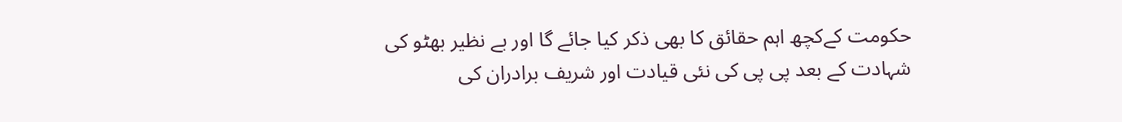حکومت کےکچھ اہم حقائق کا بھی ذکر کیا جائے گا اور بے نظیر بھٹو کی شہادت کے بعد پی پی کی نئی قیادت اور شریف برادران کی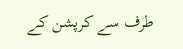طرف سے کرپشن کے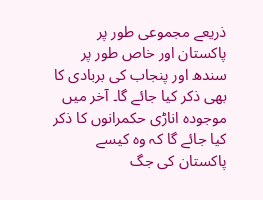ذریعے مجموعی طور پر پاکستان اور خاص طور پر سندھ اور پنجاب کی بربادی کا بھی ذکر کیا جائے گا۔ آخر میں موجودہ اناڑی حکمرانوں کا ذکر کیا جائے گا کہ وہ کیسے پاکستان کی جگ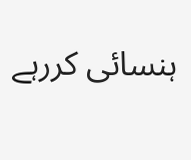ہنسائی کررہے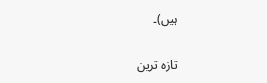ہیں)۔

تازہ ترین